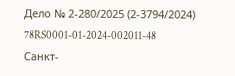Дело № 2-280/2025 (2-3794/2024)
78RS0001-01-2024-002011-48
Санкт-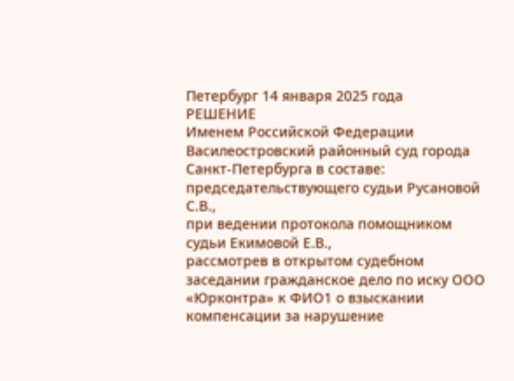Петербург 14 января 2025 года
РЕШЕНИЕ
Именем Российской Федерации
Василеостровский районный суд города Санкт-Петербурга в составе:
председательствующего судьи Русановой С.В.,
при ведении протокола помощником судьи Екимовой Е.В.,
рассмотрев в открытом судебном заседании гражданское дело по иску ООО «Юрконтра» к ФИО1 о взыскании компенсации за нарушение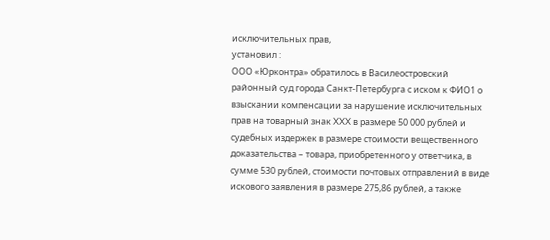исключительных прав,
установил :
ООО «Юрконтра» обратилось в Василеостровский районный суд города Санкт-Петербурга с иском к ФИО1 о взыскании компенсации за нарушение исключительных прав на товарный знак XXX в размере 50 000 рублей и судебных издержек в размере стоимости вещественного доказательства – товара, приобретенного у ответчика, в сумме 530 рублей, стоимости почтовых отправлений в виде искового заявления в размере 275,86 рублей, а также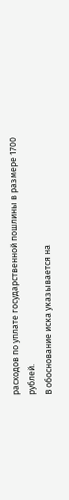расходов по уплате государственной пошлины в размере 1700 рублей.
В обоснование иска указывается на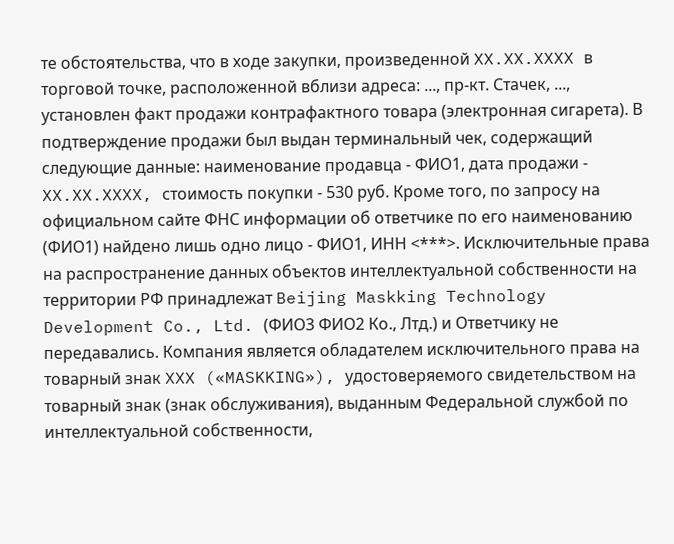те обстоятельства, что в ходе закупки, произведенной XX.XX.XXXX в торговой точке, расположенной вблизи адреса: ..., пр-кт. Стачек, ..., установлен факт продажи контрафактного товара (электронная сигарета). В подтверждение продажи был выдан терминальный чек, содержащий следующие данные: наименование продавца - ФИО1, дата продажи - XX.XX.XXXX, стоимость покупки - 530 руб. Кроме того, по запросу на официальном сайте ФНС информации об ответчике по его наименованию (ФИО1) найдено лишь одно лицо - ФИО1, ИНН <***>. Исключительные права на распространение данных объектов интеллектуальной собственности на территории РФ принадлежат Beijing Maskking Technology Development Co., Ltd. (ФИО3 ФИО2 Ко., Лтд.) и Ответчику не передавались. Компания является обладателем исключительного права на товарный знак XXX («MASKKING»), удостоверяемого свидетельством на товарный знак (знак обслуживания), выданным Федеральной службой по интеллектуальной собственности,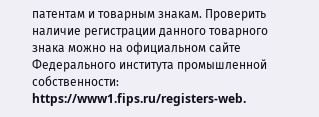патентам и товарным знакам. Проверить наличие регистрации данного товарного знака можно на официальном сайте Федерального института промышленной собственности: https://www1.fips.ru/registers-web.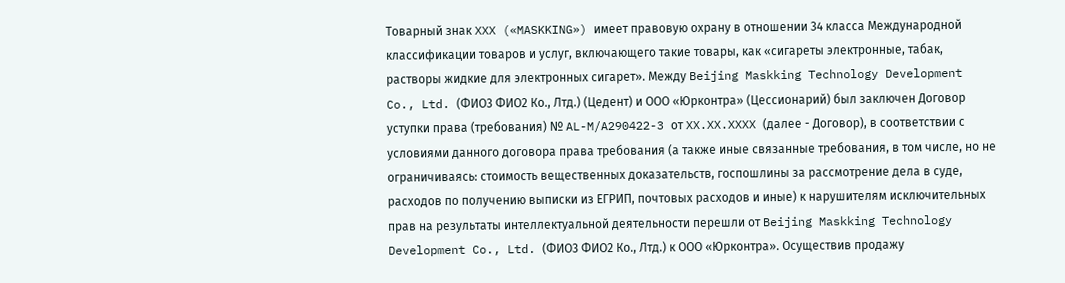Товарный знак XXX («MASKKING») имеет правовую охрану в отношении 34 класса Международной классификации товаров и услуг, включающего такие товары, как «сигареты электронные, табак, растворы жидкие для электронных сигарет». Между Beijing Maskking Technology Development Co., Ltd. (ФИО3 ФИО2 Ко., Лтд.) (Цедент) и ООО «Юрконтра» (Цессионарий) был заключен Договор уступки права (требования) № AL-M/A290422-3 от XX.XX.XXXX (далее - Договор), в соответствии с условиями данного договора права требования (а также иные связанные требования, в том числе, но не ограничиваясь: стоимость вещественных доказательств, госпошлины за рассмотрение дела в суде, расходов по получению выписки из ЕГРИП, почтовых расходов и иные) к нарушителям исключительных прав на результаты интеллектуальной деятельности перешли от Beijing Maskking Technology Development Co., Ltd. (ФИО3 ФИО2 Ко., Лтд.) к ООО «Юрконтра». Осуществив продажу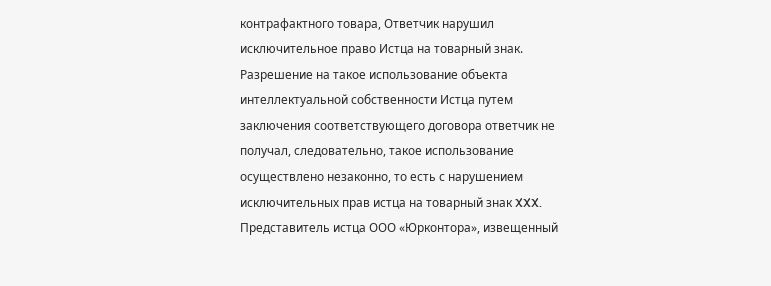контрафактного товара, Ответчик нарушил исключительное право Истца на товарный знак. Разрешение на такое использование объекта интеллектуальной собственности Истца путем заключения соответствующего договора ответчик не получал, следовательно, такое использование осуществлено незаконно, то есть с нарушением исключительных прав истца на товарный знак XXX.
Представитель истца ООО «Юрконтора», извещенный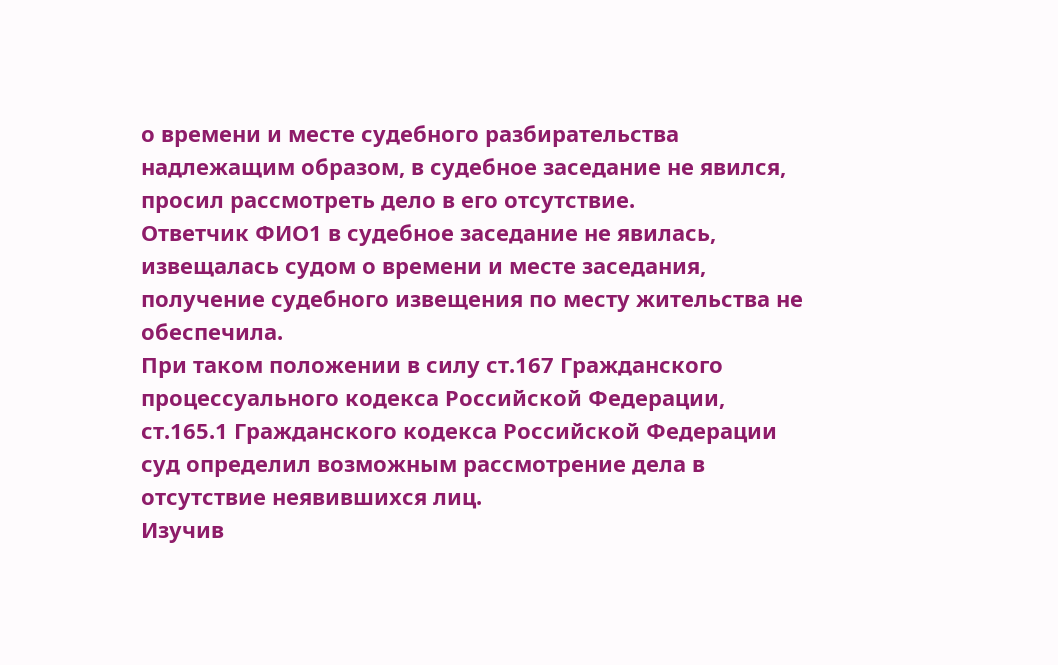о времени и месте судебного разбирательства надлежащим образом, в судебное заседание не явился, просил рассмотреть дело в его отсутствие.
Ответчик ФИО1 в судебное заседание не явилась, извещалась судом о времени и месте заседания, получение судебного извещения по месту жительства не обеспечила.
При таком положении в силу ст.167 Гражданского процессуального кодекса Российской Федерации, ст.165.1 Гражданского кодекса Российской Федерации суд определил возможным рассмотрение дела в отсутствие неявившихся лиц.
Изучив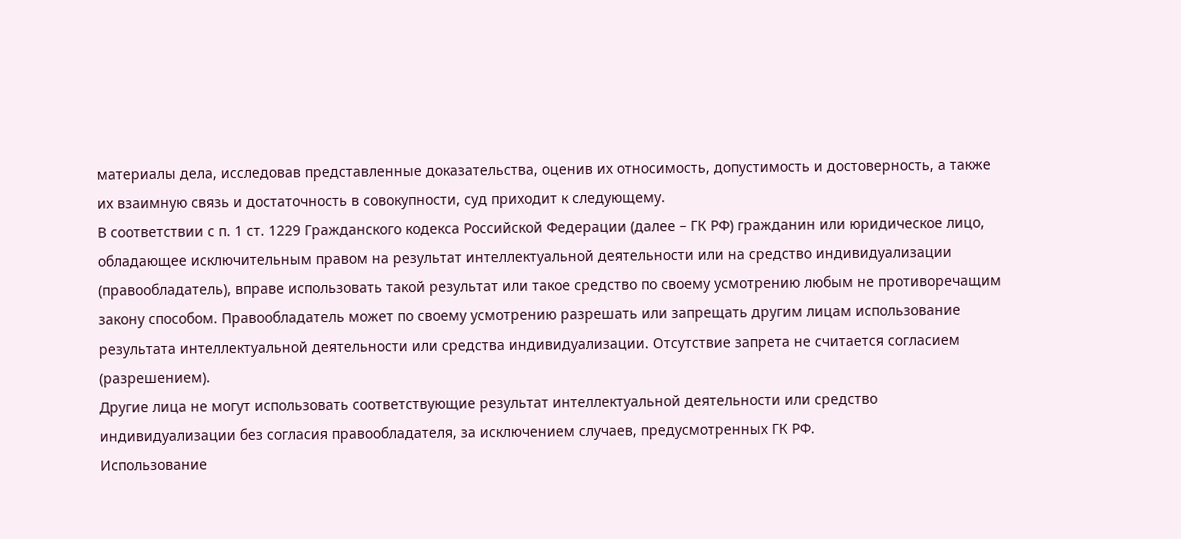материалы дела, исследовав представленные доказательства, оценив их относимость, допустимость и достоверность, а также их взаимную связь и достаточность в совокупности, суд приходит к следующему.
В соответствии с п. 1 ст. 1229 Гражданского кодекса Российской Федерации (далее – ГК РФ) гражданин или юридическое лицо, обладающее исключительным правом на результат интеллектуальной деятельности или на средство индивидуализации (правообладатель), вправе использовать такой результат или такое средство по своему усмотрению любым не противоречащим закону способом. Правообладатель может по своему усмотрению разрешать или запрещать другим лицам использование результата интеллектуальной деятельности или средства индивидуализации. Отсутствие запрета не считается согласием (разрешением).
Другие лица не могут использовать соответствующие результат интеллектуальной деятельности или средство индивидуализации без согласия правообладателя, за исключением случаев, предусмотренных ГК РФ.
Использование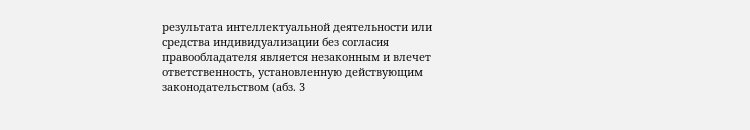результата интеллектуальной деятельности или средства индивидуализации без согласия правообладателя является незаконным и влечет ответственность, установленную действующим законодательством (абз. 3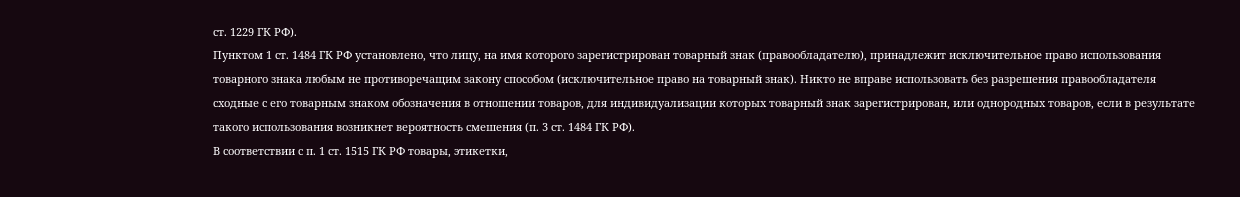ст. 1229 ГК РФ).
Пунктом 1 ст. 1484 ГК РФ установлено, что лицу, на имя которого зарегистрирован товарный знак (правообладателю), принадлежит исключительное право использования товарного знака любым не противоречащим закону способом (исключительное право на товарный знак). Никто не вправе использовать без разрешения правообладателя сходные с его товарным знаком обозначения в отношении товаров, для индивидуализации которых товарный знак зарегистрирован, или однородных товаров, если в результате такого использования возникнет вероятность смешения (п. 3 ст. 1484 ГК РФ).
В соответствии с п. 1 ст. 1515 ГК РФ товары, этикетки,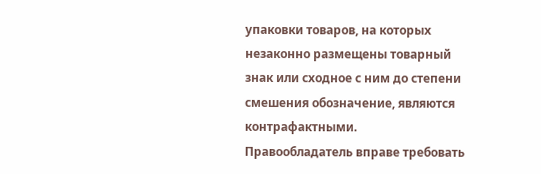упаковки товаров, на которых незаконно размещены товарный знак или сходное с ним до степени смешения обозначение, являются контрафактными.
Правообладатель вправе требовать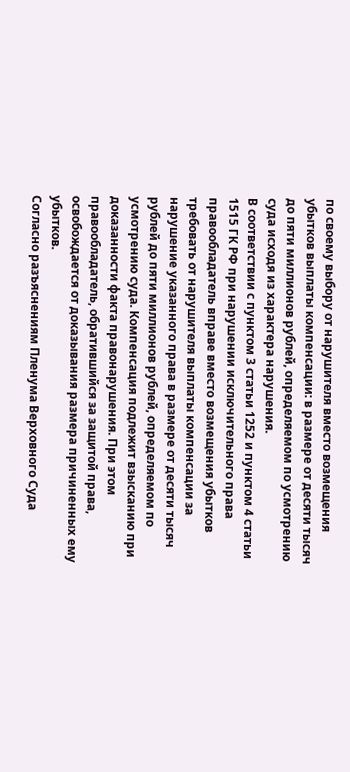по своему выбору от нарушителя вместо возмещения убытков выплаты компенсации: в размере от десяти тысяч до пяти миллионов рублей, определяемом по усмотрению суда исходя из характера нарушения.
В соответствии с пунктом 3 статьи 1252 и пунктом 4 статьи 1515 ГК РФ при нарушении исключительного права правообладатель вправе вместо возмещения убытков требовать от нарушителя выплаты компенсации за нарушение указанного права в размере от десяти тысяч рублей до пяти миллионов рублей, определяемом по усмотрению суда. Компенсация подлежит взысканию при доказанности факта правонарушения. При этом правообладатель, обратившийся за защитой права, освобождается от доказывания размера причиненных ему убытков.
Согласно разъяснениям Пленума Верховного Суда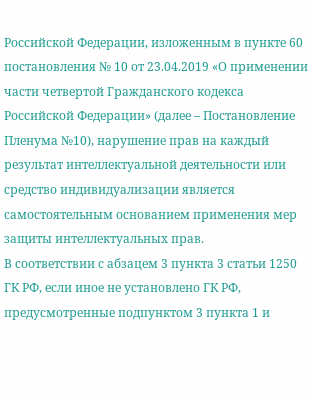Российской Федерации, изложенным в пункте 60 постановления № 10 от 23.04.2019 «О применении части четвертой Гражданского кодекса Российской Федерации» (далее – Постановление Пленума №10), нарушение прав на каждый результат интеллектуальной деятельности или средство индивидуализации является самостоятельным основанием применения мер защиты интеллектуальных прав.
В соответствии с абзацем 3 пункта 3 статьи 1250 ГК РФ, если иное не установлено ГК РФ, предусмотренные подпунктом 3 пункта 1 и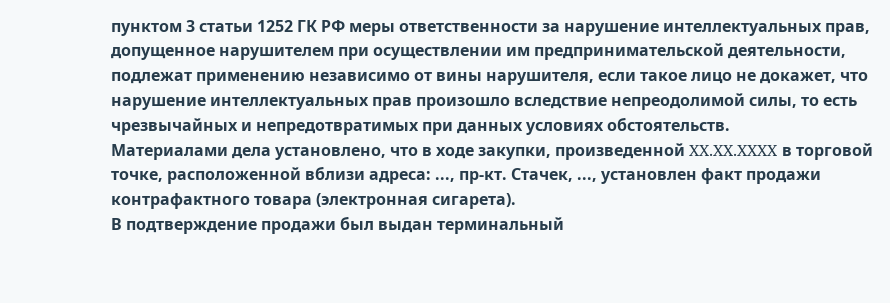пунктом 3 статьи 1252 ГК РФ меры ответственности за нарушение интеллектуальных прав, допущенное нарушителем при осуществлении им предпринимательской деятельности, подлежат применению независимо от вины нарушителя, если такое лицо не докажет, что нарушение интеллектуальных прав произошло вследствие непреодолимой силы, то есть чрезвычайных и непредотвратимых при данных условиях обстоятельств.
Материалами дела установлено, что в ходе закупки, произведенной XX.XX.XXXX в торговой точке, расположенной вблизи адреса: ..., пр-кт. Стачек, ..., установлен факт продажи контрафактного товара (электронная сигарета).
В подтверждение продажи был выдан терминальный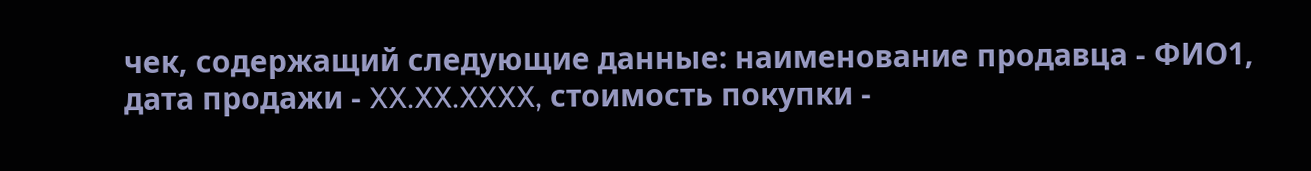чек, содержащий следующие данные: наименование продавца - ФИО1, дата продажи - XX.XX.XXXX, стоимость покупки -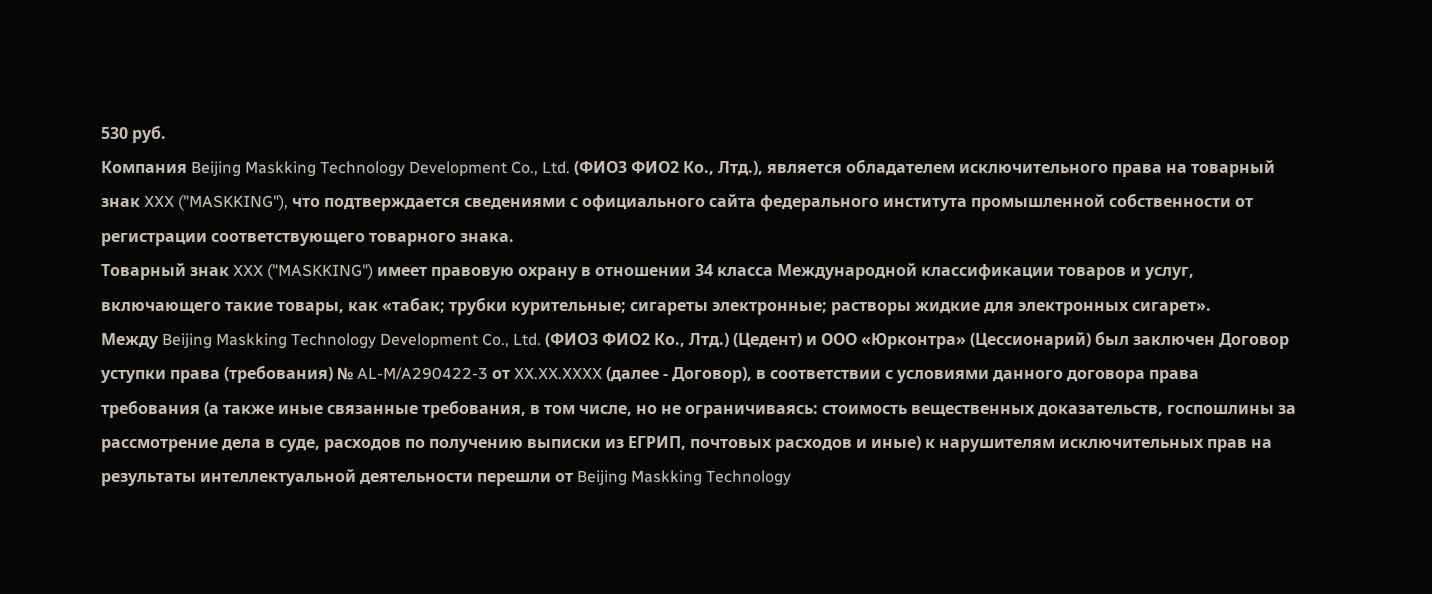530 руб.
Компания Beijing Maskking Technology Development Co., Ltd. (ФИО3 ФИО2 Ко., Лтд.), является обладателем исключительного права на товарный знак XXX ("MASKKING"), что подтверждается сведениями с официального сайта федерального института промышленной собственности от регистрации соответствующего товарного знака.
Товарный знак XXX ("MASKKING") имеет правовую охрану в отношении 34 класса Международной классификации товаров и услуг, включающего такие товары, как «табак; трубки курительные; сигареты электронные; растворы жидкие для электронных сигарет».
Между Beijing Maskking Technology Development Co., Ltd. (ФИО3 ФИО2 Ко., Лтд.) (Цедент) и ООО «Юрконтра» (Цессионарий) был заключен Договор уступки права (требования) № AL-M/A290422-3 от XX.XX.XXXX (далее - Договор), в соответствии с условиями данного договора права требования (а также иные связанные требования, в том числе, но не ограничиваясь: стоимость вещественных доказательств, госпошлины за рассмотрение дела в суде, расходов по получению выписки из ЕГРИП, почтовых расходов и иные) к нарушителям исключительных прав на результаты интеллектуальной деятельности перешли от Beijing Maskking Technology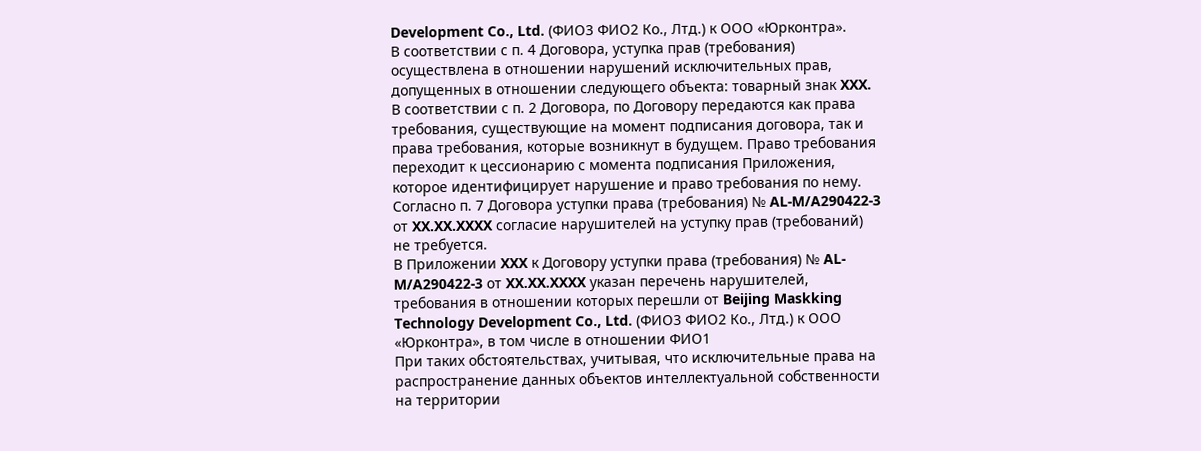Development Co., Ltd. (ФИО3 ФИО2 Ко., Лтд.) к ООО «Юрконтра».
В соответствии с п. 4 Договора, уступка прав (требования) осуществлена в отношении нарушений исключительных прав, допущенных в отношении следующего объекта: товарный знак XXX.
В соответствии с п. 2 Договора, по Договору передаются как права требования, существующие на момент подписания договора, так и права требования, которые возникнут в будущем. Право требования переходит к цессионарию с момента подписания Приложения, которое идентифицирует нарушение и право требования по нему.
Согласно п. 7 Договора уступки права (требования) № AL-M/A290422-3 от XX.XX.XXXX согласие нарушителей на уступку прав (требований) не требуется.
В Приложении XXX к Договору уступки права (требования) № AL-M/A290422-3 от XX.XX.XXXX указан перечень нарушителей, требования в отношении которых перешли от Beijing Maskking Technology Development Co., Ltd. (ФИО3 ФИО2 Ко., Лтд.) к ООО «Юрконтра», в том числе в отношении ФИО1
При таких обстоятельствах, учитывая, что исключительные права на распространение данных объектов интеллектуальной собственности на территории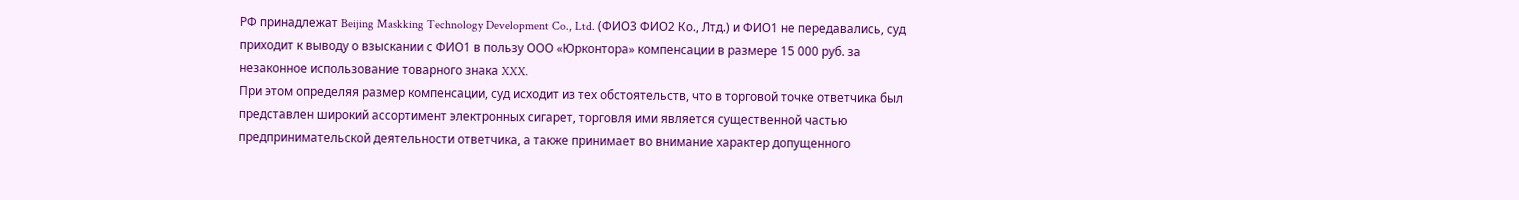РФ принадлежат Beijing Maskking Technology Development Co., Ltd. (ФИО3 ФИО2 Ко., Лтд.) и ФИО1 не передавались, суд приходит к выводу о взыскании с ФИО1 в пользу ООО «Юрконтора» компенсации в размере 15 000 руб. за незаконное использование товарного знака XXX.
При этом определяя размер компенсации, суд исходит из тех обстоятельств, что в торговой точке ответчика был представлен широкий ассортимент электронных сигарет, торговля ими является существенной частью предпринимательской деятельности ответчика, а также принимает во внимание характер допущенного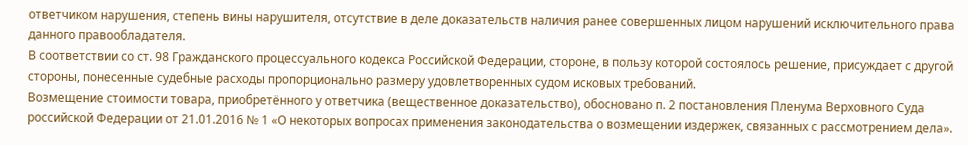ответчиком нарушения, степень вины нарушителя, отсутствие в деле доказательств наличия ранее совершенных лицом нарушений исключительного права данного правообладателя.
В соответствии со ст. 98 Гражданского процессуального кодекса Российской Федерации, стороне, в пользу которой состоялось решение, присуждает с другой стороны, понесенные судебные расходы пропорционально размеру удовлетворенных судом исковых требований.
Возмещение стоимости товара, приобретённого у ответчика (вещественное доказательство), обосновано п. 2 постановления Пленума Верховного Суда российской Федерации от 21.01.2016 № 1 «О некоторых вопросах применения законодательства о возмещении издержек, связанных с рассмотрением дела».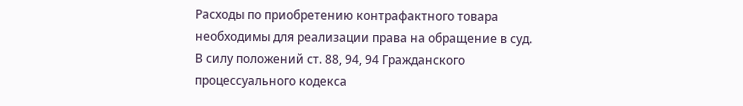Расходы по приобретению контрафактного товара необходимы для реализации права на обращение в суд.
В силу положений ст. 88, 94, 94 Гражданского процессуального кодекса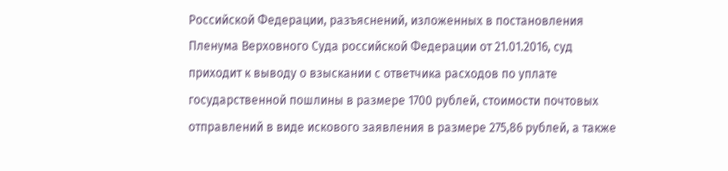Российской Федерации, разъяснений, изложенных в постановления Пленума Верховного Суда российской Федерации от 21.01.2016, суд приходит к выводу о взыскании с ответчика расходов по уплате государственной пошлины в размере 1700 рублей, стоимости почтовых отправлений в виде искового заявления в размере 275,86 рублей, а также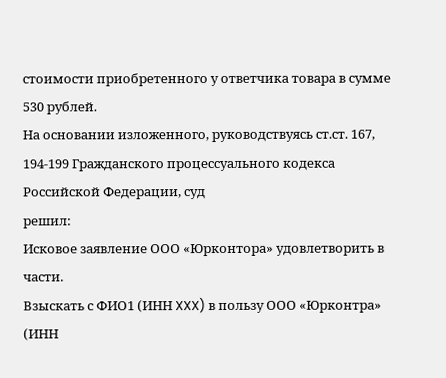стоимости приобретенного у ответчика товара в сумме 530 рублей.
На основании изложенного, руководствуясь ст.ст. 167, 194-199 Гражданского процессуального кодекса Российской Федерации, суд
решил:
Исковое заявление ООО «Юрконтора» удовлетворить в части.
Взыскать с ФИО1 (ИНН XXX) в пользу ООО «Юрконтра» (ИНН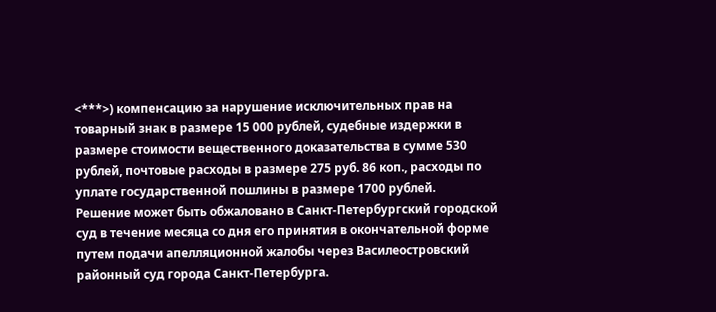<***>) компенсацию за нарушение исключительных прав на товарный знак в размере 15 000 рублей, судебные издержки в размере стоимости вещественного доказательства в сумме 530 рублей, почтовые расходы в размере 275 руб. 86 коп., расходы по уплате государственной пошлины в размере 1700 рублей.
Решение может быть обжаловано в Санкт-Петербургский городской суд в течение месяца со дня его принятия в окончательной форме путем подачи апелляционной жалобы через Василеостровский районный суд города Санкт-Петербурга.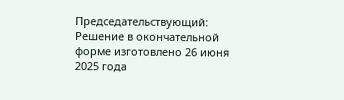Председательствующий:
Решение в окончательной форме изготовлено 26 июня 2025 года